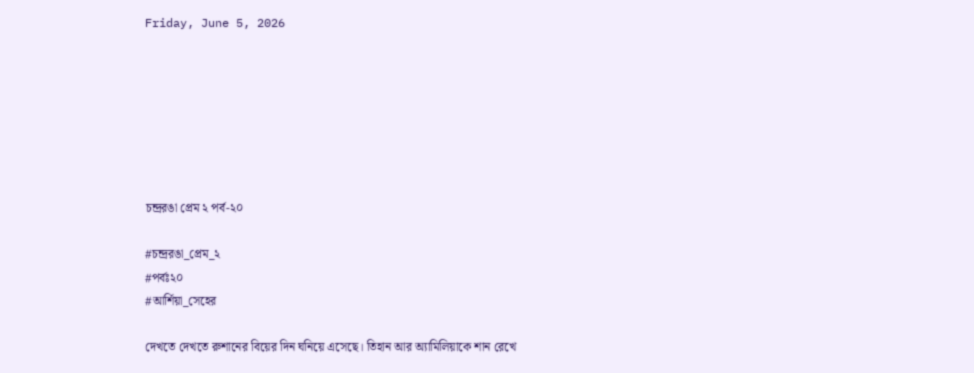Friday, June 5, 2026







চন্দ্ররঙা প্রেম ২ পর্ব-২০

#চন্দ্ররঙা_প্রেম_২
#পর্বঃ২০
#আর্শিয়া_সেহের

দেখতে দেখতে রুশানের বিয়ের দিন ঘনিয়ে এসেছে। তিহান আর অ্যামিলিয়াকে শান রেখে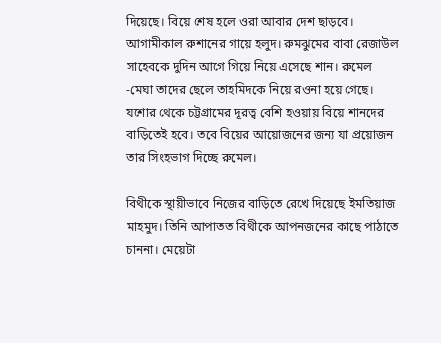দিয়েছে। বিয়ে শেষ হলে ওরা আবার দেশ ছাড়বে। আগামীকাল রুশানের গায়ে হলুদ। রুমঝুমের বাবা রেজাউল সাহেবকে দুদিন আগে গিয়ে নিয়ে এসেছে শান। রুমেল -মেঘা তাদের ছেলে তাহমিদকে নিয়ে রওনা হয়ে গেছে। যশোর থেকে চট্টগ্রামের দূরত্ব বেশি হওয়ায় বিয়ে শানদের বাড়িতেই হবে। তবে বিয়ের আয়োজনের জন্য যা প্রয়োজন তার সিংহভাগ দিচ্ছে রুমেল।

বিথীকে স্থায়ীভাবে নিজের বাড়িতে রেখে দিয়েছে ইমতিয়াজ মাহমুদ। তিনি আপাতত বিথীকে আপনজনের কাছে পাঠাতে চাননা। মেয়েটা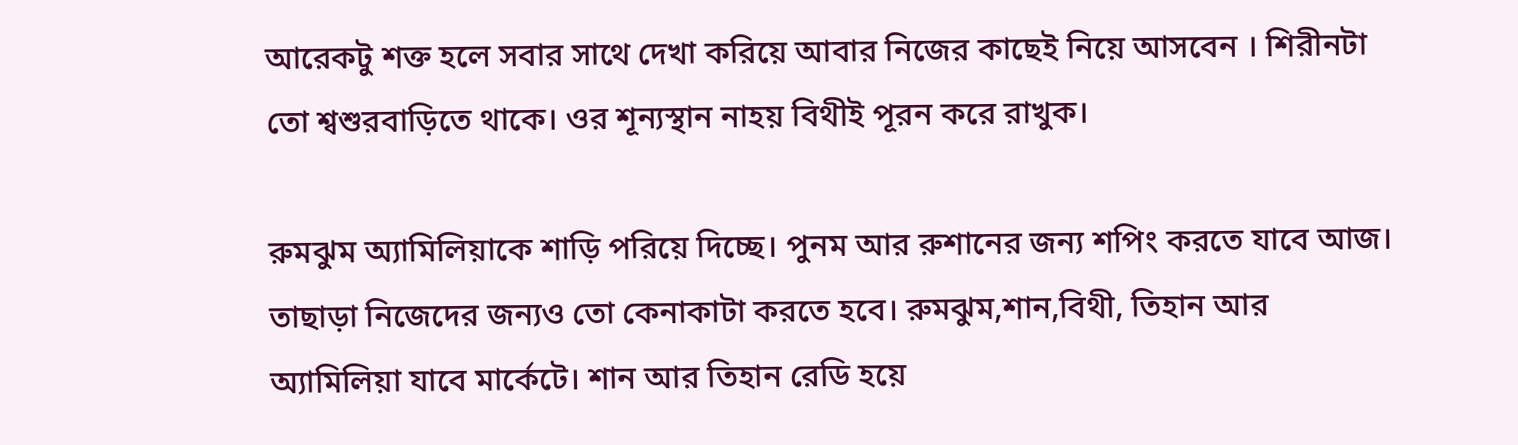আরেকটু শক্ত হলে সবার সাথে দেখা করিয়ে আবার নিজের কাছেই নিয়ে আসবেন । শিরীনটা তো শ্বশুরবাড়িতে থাকে। ওর শূন্যস্থান নাহয় বিথীই পূরন করে রাখুক।

রুমঝুম অ্যামিলিয়াকে শাড়ি পরিয়ে দিচ্ছে। পুনম আর রুশানের জন্য শপিং করতে যাবে আজ। তাছাড়া নিজেদের জন্যও তো কেনাকাটা করতে হবে। রুমঝুম,শান,বিথী, তিহান আর অ্যামিলিয়া যাবে মার্কেটে। শান আর তিহান রেডি হয়ে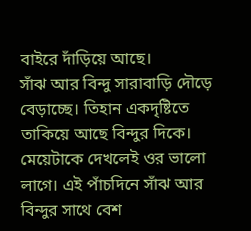বাইরে দাঁড়িয়ে আছে।
সাঁঝ আর বিন্দু সারাবাড়ি দৌড়ে বেড়াচ্ছে। তিহান একদৃষ্টিতে তাকিয়ে আছে বিন্দুর দিকে। মেয়েটাকে দেখলেই ওর ভালো লাগে। এই পাঁচদিনে সাঁঝ আর বিন্দুর সাথে বেশ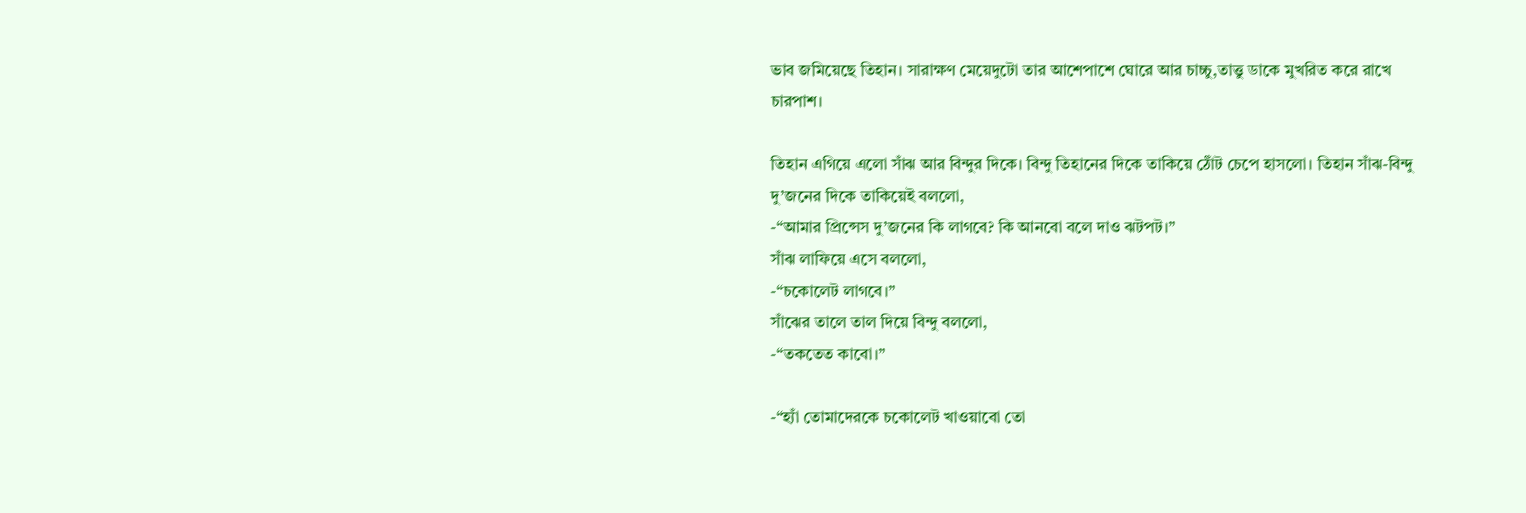ভাব জমিয়েছে তিহান। সারাক্ষণ মেয়েদুটো তার আশেপাশে ঘোরে আর চাচ্চু,তাত্তু ডাকে মুখরিত করে রাখে চারপাশ।

তিহান এগিয়ে এলো সাঁঝ আর বিন্দুর দিকে। বিন্দু তিহানের দিকে তাকিয়ে ঠোঁট চেপে হাসলো। তিহান সাঁঝ-বিন্দু দু’জনের দিকে তাকিয়েই বললো,
-“আমার প্রিন্সেস দু’জনের কি লাগবে? কি আনবো বলে দাও ঝটপট।”
সাঁঝ লাফিয়ে এসে বললো,
-“চকোলেট লাগবে।”
সাঁঝের তালে তাল দিয়ে বিন্দু বললো,
-“তকতেত কাবো।”

-“হ্যাঁ তোমাদেরকে চকোলেট খাওয়াবো তো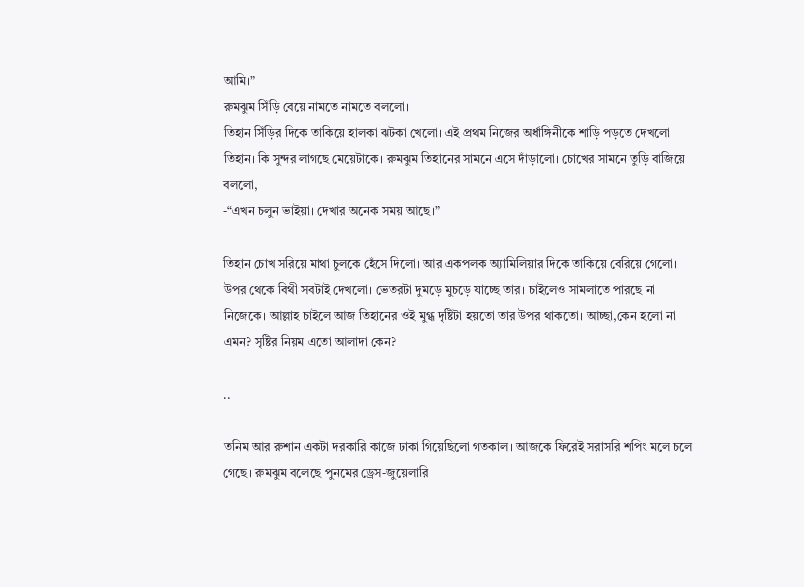আমি।”
রুমঝুম সিঁড়ি বেয়ে নামতে নামতে বললো।
তিহান সিঁড়ির দিকে তাকিয়ে হালকা ঝটকা খেলো। এই প্রথম নিজের অর্ধাঙ্গিনীকে শাড়ি পড়তে দেখলো তিহান। কি সুন্দর লাগছে মেয়েটাকে। রুমঝুম তিহানের সামনে এসে দাঁড়ালো। চোখের সামনে তুড়ি বাজিয়ে বললো,
-“এখন চলুন ভাইয়া। দেখার অনেক সময় আছে।”

তিহান চোখ সরিয়ে মাথা চুলকে হেঁসে দিলো। আর একপলক অ্যামিলিয়ার দিকে তাকিয়ে বেরিয়ে গেলো। উপর থেকে বিথী সবটাই দেখলো। ভেতরটা দুমড়ে মুচড়ে যাচ্ছে তার। চাইলেও সামলাতে পারছে না নিজেকে। আল্লাহ চাইলে আজ তিহানের ওই মুগ্ধ দৃষ্টিটা হয়তো তার উপর থাকতো। আচ্ছা,কেন হলো না এমন? সৃষ্টির নিয়ম এতো আলাদা কেন?

..

তনিম আর রুশান একটা দরকারি কাজে ঢাকা গিয়েছিলো গতকাল। আজকে ফিরেই সরাসরি শপিং মলে চলে গেছে। রুমঝুম বলেছে পুনমের ড্রেস-জুয়েলারি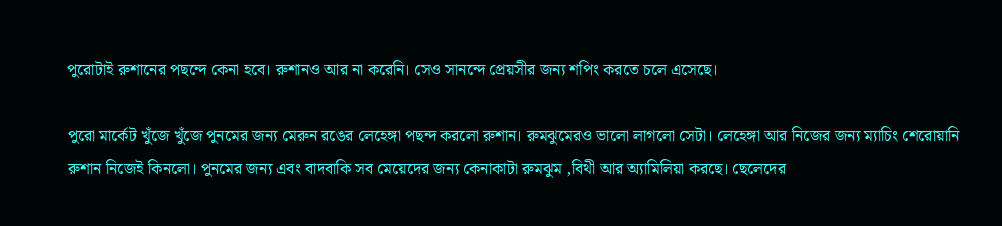পুরোটাই রুশানের পছন্দে কেনা হবে। রুশানও আর না করেনি। সেও সানন্দে প্রেয়সীর জন্য শপিং করতে চলে এসেছে।

পুরো মার্কেট খুঁজে খুঁজে পুনমের জন্য মেরুন রঙের লেহেঙ্গা পছন্দ করলো রুশান। রুমঝুমেরও ভালো লাগলো সেটা। লেহেঙ্গা আর নিজের জন্য ম্যাচিং শেরোয়ানি রুশান নিজেই কিনলো। পুনমের জন্য এবং বাদবাকি সব মেয়েদের জন্য কেনাকাটা রুমঝুম ,বিথী আর অ্যামিলিয়া করছে। ছেলেদের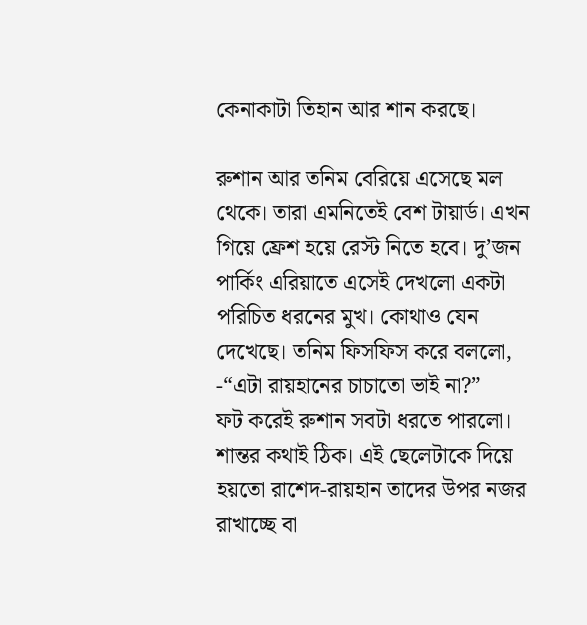কেনাকাটা তিহান আর শান করছে।

রুশান আর তনিম বেরিয়ে এসেছে মল থেকে। তারা এমনিতেই বেশ টায়ার্ড। এখন গিয়ে ফ্রেশ হয়ে রেস্ট নিতে হবে। দু’জন পার্কিং এরিয়াতে এসেই দেখলো একটা পরিচিত ধরনের মুখ। কোথাও যেন দেখেছে। তনিম ফিসফিস করে বললো,
-“এটা রায়হানের চাচাতো ভাই না?”
ফট করেই রুশান সবটা ধরতে পারলো। শান্তর কথাই ঠিক। এই ছেলেটাকে দিয়ে হয়তো রাশেদ-রায়হান তাদের উপর নজর রাখাচ্ছে বা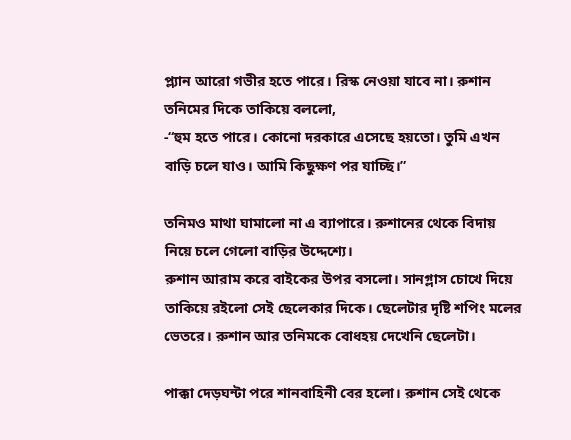প্ল্যান আরো গভীর হতে পারে। রিস্ক নেওয়া যাবে না। রুশান তনিমের দিকে তাকিয়ে বললো,
-“হুম হতে পারে। কোনো দরকারে এসেছে হয়তো। তুমি এখন বাড়ি চলে যাও। আমি কিছুক্ষণ পর যাচ্ছি।”

তনিমও মাথা ঘামালো না এ ব্যাপারে। রুশানের থেকে বিদায় নিয়ে চলে গেলো বাড়ির উদ্দেশ্যে।
রুশান আরাম করে বাইকের উপর বসলো। সানগ্লাস চোখে দিয়ে তাকিয়ে রইলো সেই ছেলেকার দিকে। ছেলেটার দৃষ্টি শপিং মলের ভেতরে। রুশান আর তনিমকে বোধহয় দেখেনি ছেলেটা।

পাক্কা দেড়ঘন্টা পরে শানবাহিনী বের হলো। রুশান সেই থেকে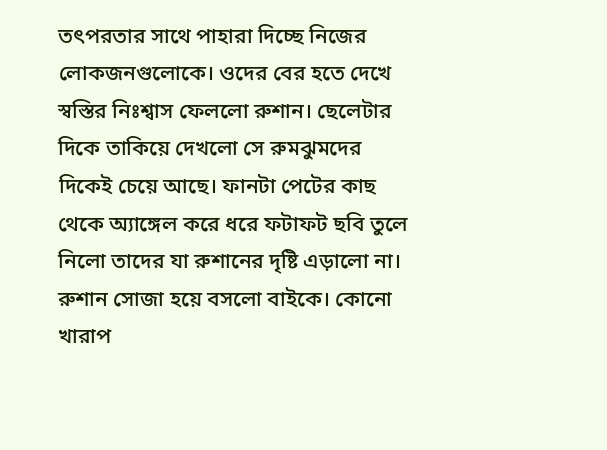তৎপরতার সাথে পাহারা দিচ্ছে নিজের লোকজনগুলোকে। ওদের বের হতে দেখে স্বস্তির নিঃশ্বাস ফেললো রুশান। ছেলেটার দিকে তাকিয়ে দেখলো সে রুমঝুমদের দিকেই চেয়ে আছে। ফানটা পেটের কাছ থেকে অ্যাঙ্গেল করে ধরে ফটাফট ছবি তুলে নিলো তাদের যা রুশানের দৃষ্টি এড়ালো না। রুশান সোজা হয়ে বসলো বাইকে। কোনো খারাপ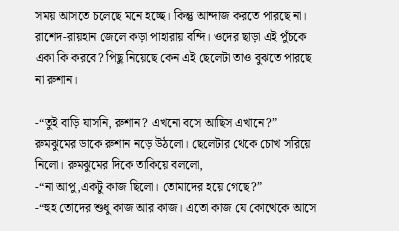সময় আসতে চলেছে মনে হচ্ছে। কিন্তু আন্দাজ করতে পারছে না।
রাশেদ-রায়হান জেলে কড়া পাহারায় বন্দি। ওদের ছাড়া এই পুঁচকে একা কি করবে? পিছু নিয়েছে কেন এই ছেলেটা তাও বুঝতে পারছে না রুশান।

-“তুই বাড়ি যাসনি, রুশান? এখনো বসে আছিস এখানে?”
রুমঝুমের ডাকে রুশান নড়ে উঠলো।‌ ছেলেটার থেকে চোখ সরিয়ে নিলো।‌ রুমঝুমের দিকে তাকিয়ে বললো,
-“না আপু,একটু কাজ ছিলো। তোমাদের হয়ে গেছে?”
-“হুহ তোদের শুধু কাজ আর কাজ। এতো কাজ যে কোত্থেকে আসে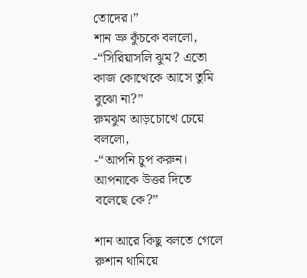তোদের।”
শান ভ্রু কুঁচকে বললো,
-“সিরিয়াসলি ঝুম? এতো‌ কাজ কোত্থেকে আসে তুমি বুঝো না?”
রুমঝুম আড়চোখে চেয়ে বললো,
-“আপনি চুপ করুন। আপনাকে উত্তর দিতে বলেছে কে?”

শান আরে কিছু বলতে গেলে রুশান থামিয়ে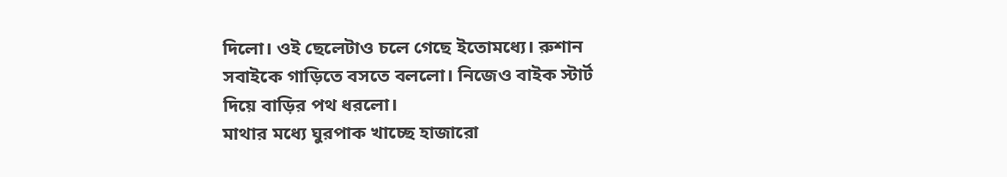দিলো। ওই ছেলেটাও চলে গেছে ইতোমধ্যে। রুশান সবাইকে গাড়িতে বসতে বললো। নিজেও বাইক স্টার্ট দিয়ে বাড়ির পথ ধরলো।
মাথার মধ্যে ঘুরপাক খাচ্ছে হাজারো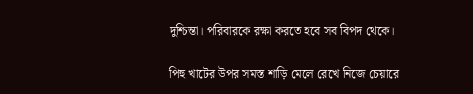দুশ্চিন্তা। পরিবারকে রক্ষা করতে হবে সব বিপদ থেকে।

পিহু খাটের উপর সমস্ত শাড়ি মেলে রেখে নিজে চেয়ারে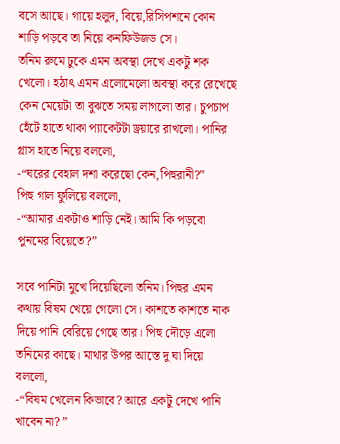বসে আছে। গায়ে হলুদ, বিয়ে,রিসিপশনে কোন শাড়ি পড়বে তা নিয়ে কনফিউজড সে।
তনিম রুমে ঢুকে এমন অবস্থা দেখে একটু শক খেলো। হঠাৎ এমন এলোমেলো অবস্থা করে রেখেছে কেন মেয়েটা তা বুঝতে সময় লাগলো তার। চুপচাপ হেঁটে হাতে থাকা প্যাকেটটা ড্রয়ারে রাখলো। পানির গ্লাস হাতে নিয়ে বললো,
-“ঘরের বেহাল দশা করেছো কেন,পিহুরানী?”
পিহু গাল ফুলিয়ে বললো,
-“আমার একটাও শাড়ি নেই। আমি কি পড়বো পুনমের বিয়েতে?”

সবে পানিটা মুখে দিয়েছিলো তনিম। পিহুর এমন কথায় বিষম খেয়ে গেলো সে। কাশতে কাশতে নাক দিয়ে পানি বেরিয়ে গেছে তার। পিহু দৌড়ে এলো তনিমের কাছে। মাথার উপর আস্তে দু ঘা দিয়ে বললো,
-“বিষম খেলেন কিভাবে? আরে একটু দেখে পানি খাবেন না? ”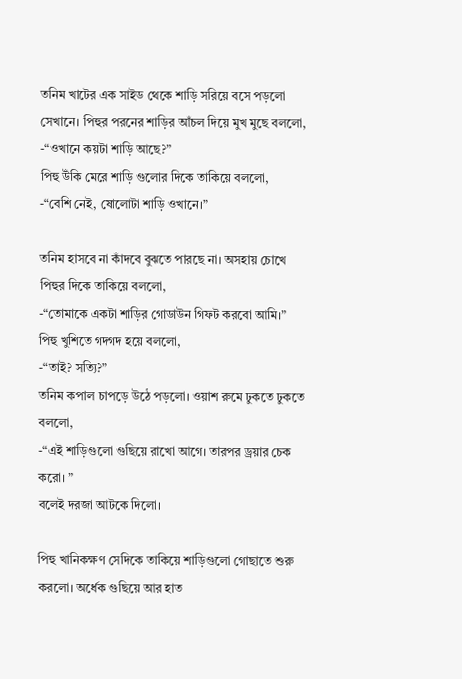তনিম খাটের এক সাইড থেকে শাড়ি সরিয়ে বসে পড়লো সেখানে। পিহুর পরনের শাড়ির আঁচল দিয়ে মুখ মুছে বললো,
-“ওখানে কয়টা শাড়ি আছে?”
পিহু উঁকি মেরে শাড়ি গুলোর দিকে তাকিয়ে বললো,
-“বেশি নেই, ষোলোটা শাড়ি ওখানে।”

তনিম হাসবে না কাঁদবে বুঝতে পারছে না। অসহায় চোখে পিহুর দিকে তাকিয়ে বললো,
-“তোমাকে একটা শাড়ির গোডাউন গিফট করবো আমি।”
পিহু খুশিতে গদগদ হয়ে বললো,
-“তাই? সত্যি?”
তনিম কপাল চাপড়ে উঠে পড়লো।‌ ওয়াশ রুমে ঢুকতে ঢুকতে বললো,
-“এই শাড়িগুলো গুছিয়ে রাখো আগে। তারপর ড্রয়ার চেক করো। ”
বলেই দরজা আটকে দিলো।

পিহু খানিকক্ষণ সেদিকে তাকিয়ে শাড়িগুলো গোছাতে শুরু করলো।‌ অর্ধেক গুছিয়ে আর হাত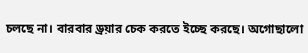চলছে না। বারবার ড্রয়ার চেক করতে ইচ্ছে করছে। অগোছালো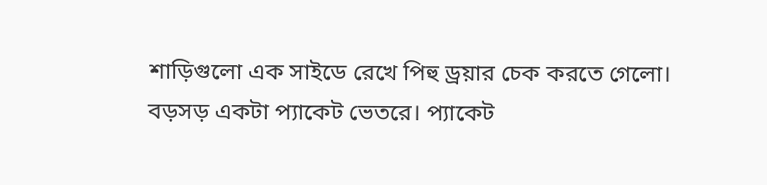শাড়িগুলো এক সাইডে রেখে পিহু ড্রয়ার চেক করতে গেলো। বড়সড় একটা প্যাকেট ভেতরে। প্যাকেট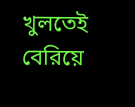খুলতেই বেরিয়ে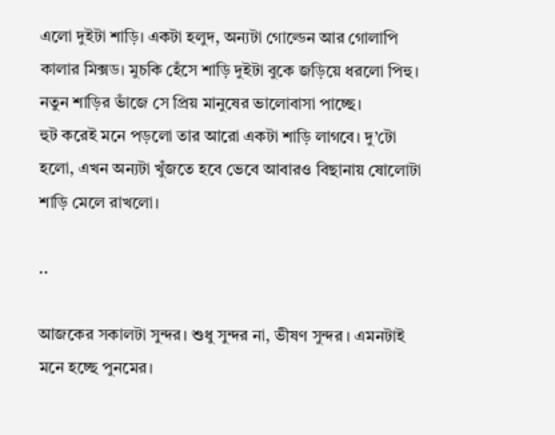এলো দুইটা শাড়ি। একটা হলুদ, অন্যটা গোল্ডেন আর গোলাপি কালার মিক্সড। মুচকি হেঁসে শাড়ি দুইটা বুকে জড়িয়ে ধরলো পিহু। নতুন শাড়ির ভাঁজে সে প্রিয় মানুষের ভালোবাসা পাচ্ছে।
হুট করেই মনে পড়লো তার আরো একটা শাড়ি লাগবে। দু’টো হলো, এখন অন্যটা খুঁজতে হবে ভেবে আবারও বিছানায় ষোলোটা শাড়ি মেলে রাখলো।

..

আজকের সকালটা সুন্দর। শুধু সুন্দর না, ভীষণ সুন্দর । এমনটাই মনে হচ্ছে পুনমের।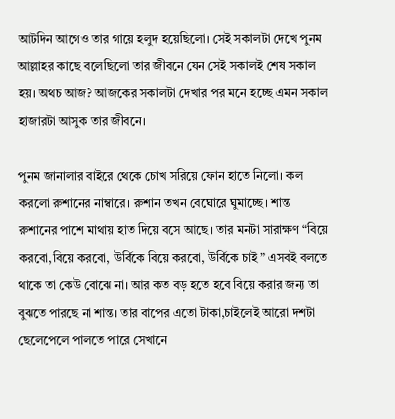আটদিন আগেও তার গায়ে হলুদ হয়েছিলো। সেই সকালটা দেখে পুনম আল্লাহর কাছে বলেছিলো তার জীবনে যেন সেই সকালই শেষ সকাল হয়। অথচ আজ? আজকের সকালটা দেখার পর মনে হচ্ছে এমন সকাল হাজারটা আসুক তার জীবনে।

পুনম জানালার বাইরে থেকে চোখ সরিয়ে ফোন হাতে নিলো। কল করলো রুশানের নাম্বারে। রুশান তখন বেঘোরে ঘুমাচ্ছে। শান্ত রুশানের পাশে মাথায় হাত দিয়ে বসে আছে। তার মনটা সারাক্ষণ “বিয়ে করবো,বিয়ে করবো, উর্বিকে বিয়ে করবো, উর্বিকে চাই ” এসবই বলতে থাকে তা কেউ বোঝে না। আর কত বড় হতে হবে বিয়ে করার জন্য তা বুঝতে পারছে না শান্ত। তার বাপের এতো টাকা,চাইলেই আরো দশটা ছেলেপেলে পালতে পারে সেখানে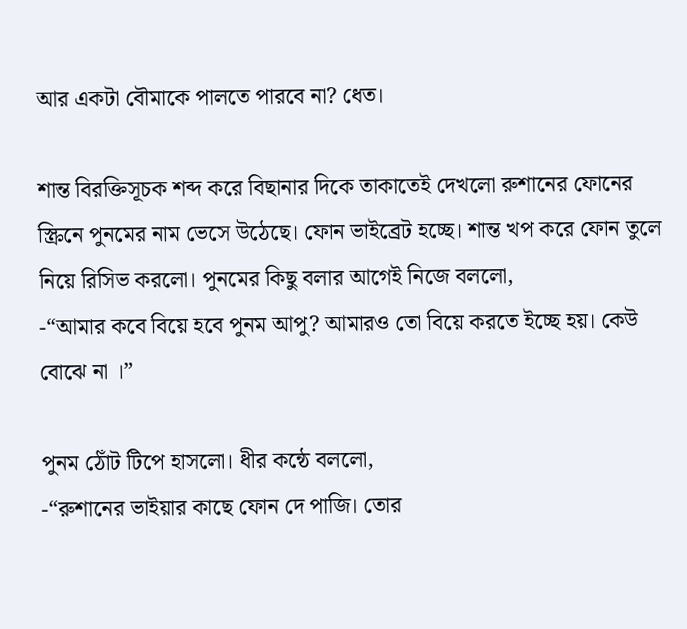আর একটা বৌমাকে পালতে পারবে না? ধেত।

শান্ত বিরক্তিসূচক শব্দ করে বিছানার দিকে তাকাতেই দেখলো রুশানের ফোনের স্ক্রিনে পুনমের নাম ভেসে উঠেছে। ফোন ভাইব্রেট হচ্ছে। শান্ত খপ করে ফোন তুলে নিয়ে রিসিভ করলো। পুনমের কিছু বলার আগেই নিজে বললো,
-“আমার কবে বিয়ে হবে পুনম আপু? আমারও তো বিয়ে করতে ইচ্ছে হয়। কেউ বোঝে না ।”

পুনম ঠোঁট টিপে হাসলো। ধীর কন্ঠে বললো,
-“রুশানের ভাইয়ার কাছে ফোন দে পাজি। তোর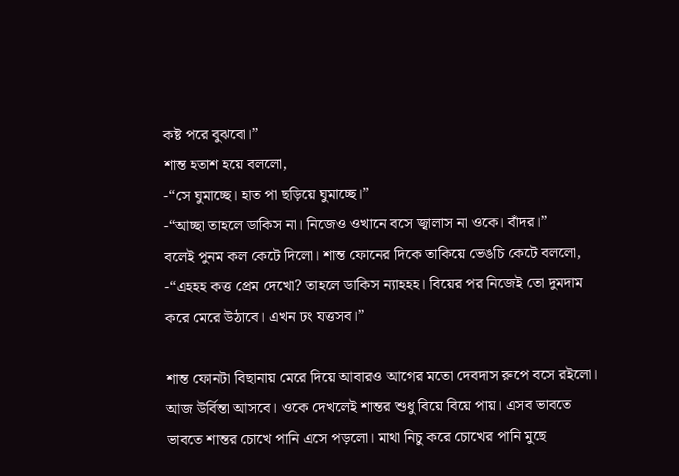কষ্ট পরে বুঝবো।”
শান্ত হতাশ হয়ে বললো,
-“সে ঘুমাচ্ছে। হাত পা ছড়িয়ে ঘুমাচ্ছে।”
-“আচ্ছা তাহলে ডাকিস না। নিজেও ওখানে বসে জ্বালাস না ওকে। বাঁদর।”
বলেই পুনম কল কেটে দিলো। শান্ত ফোনের দিকে তাকিয়ে ভেঙচি কেটে বললো,
-“এহহহ কত্ত প্রেম দেখো? তাহলে ডাকিস ন্যাহহহ। বিয়ের পর নিজেই তো দুমদাম করে মেরে উঠাবে। এখন ঢং যত্তসব।”

শান্ত ফোনটা বিছানায় মেরে দিয়ে আবারও আগের মতো দেবদাস রুপে বসে রইলো। আজ উর্বিন্তা আসবে। ওকে দেখলেই শান্তর শুধু বিয়ে বিয়ে পায়। এসব ভাবতে ভাবতে শান্তর চোখে পানি এসে পড়লো। মাথা নিচু করে চোখের পানি মুছে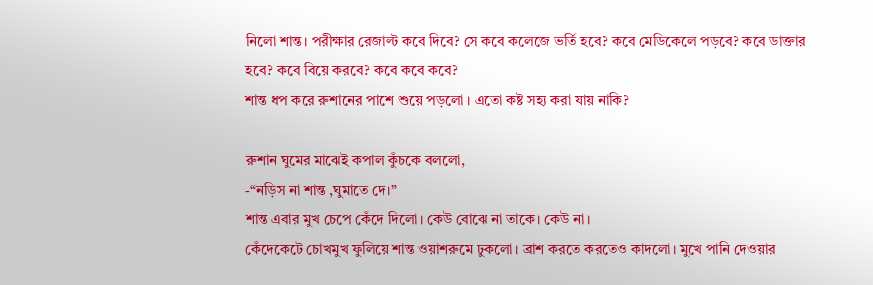নিলো শান্ত। পরীক্ষার রেজাল্ট কবে দিবে? সে কবে কলেজে ভর্তি হবে? কবে মেডিকেলে পড়বে? কবে ডাক্তার হবে? কবে বিয়ে করবে? কবে কবে কবে?
শান্ত ধপ করে রুশানের পাশে শুয়ে পড়লো । এতো কষ্ট সহ্য করা যায় নাকি?

রুশান ঘুমের মাঝেই কপাল কুঁচকে বললো,
-“নড়িস না শান্ত ,ঘুমাতে দে।”
শান্ত এবার মুখ চেপে কেঁদে দিলো। কেউ বোঝে না তাকে। কেউ না।
কেঁদেকেটে চোখমুখ ফুলিয়ে শান্ত ওয়াশরুমে ঢুকলো। ব্রাশ করতে করতেও কাদলো। মুখে পানি দেওয়ার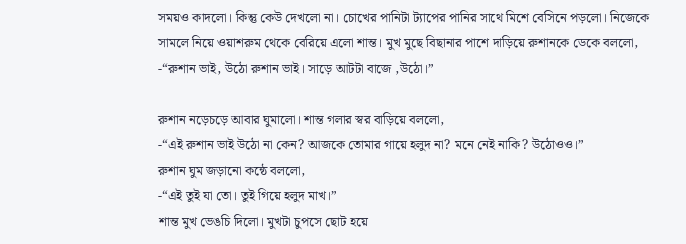সময়ও কাদলো। কিন্তু কেউ দেখলো না। চোখের পানিটা ট্যাপের পানির সাথে মিশে বেসিনে পড়লো। নিজেকে সামলে নিয়ে ওয়াশরুম থেকে বেরিয়ে এলো শান্ত। মুখ মুছে বিছানার পাশে দাড়িয়ে রুশানকে ডেকে বললো,
-“রুশান ভাই, উঠো রুশান ভাই। সাড়ে আটটা বাজে ,উঠো।”

রুশান নড়েচড়ে আবার ঘুমালো। শান্ত গলার স্বর বাড়িয়ে বললো,
-“এই রুশান ভাই উঠো না কেন? আজকে তোমার গায়ে হলুদ না? মনে নেই নাকি? উঠোওও।”
রুশান ঘুম জড়ানো কন্ঠে বললো,
-“এই তুই যা তো। তুই গিয়ে হলুদ মাখ।”
শান্ত মুখ ভেঙচি দিলো। মুখটা চুপসে ছোট হয়ে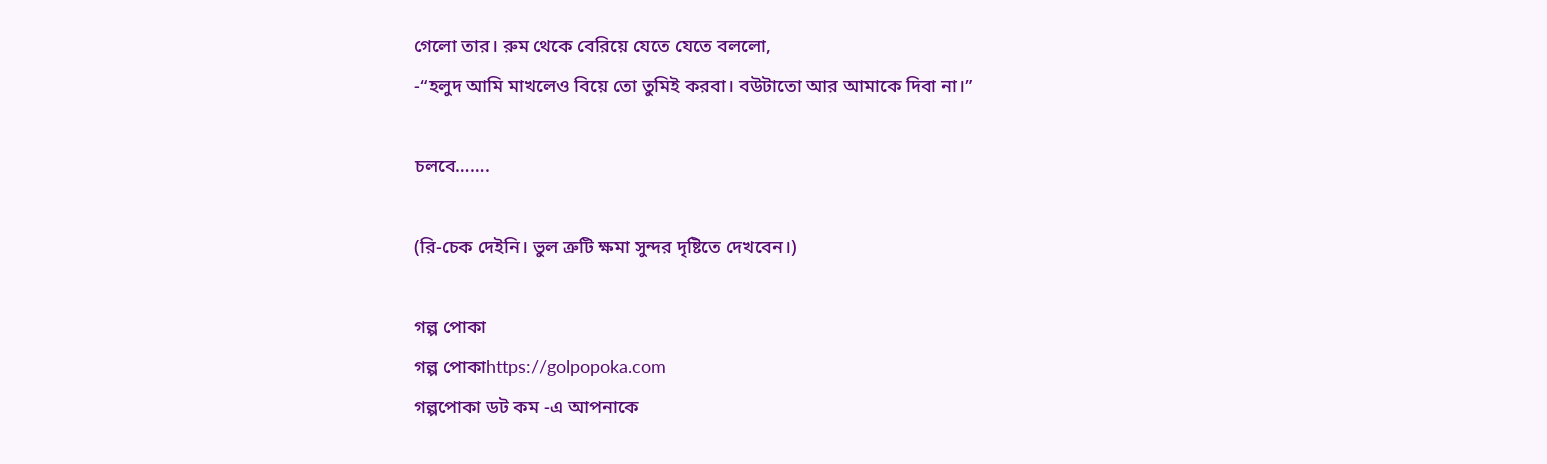গেলো তার। রুম থেকে বেরিয়ে যেতে যেতে বললো,
-“হলুদ আমি মাখলেও বিয়ে তো তুমিই করবা। বউটাতো আর আমাকে দিবা না।”

চলবে…….

(রি-চেক দেইনি। ভুল ত্রুটি ক্ষমা সুন্দর দৃষ্টিতে দেখবেন।)

গল্প পোকা
গল্প পোকাhttps://golpopoka.com
গল্পপোকা ডট কম -এ আপনাকে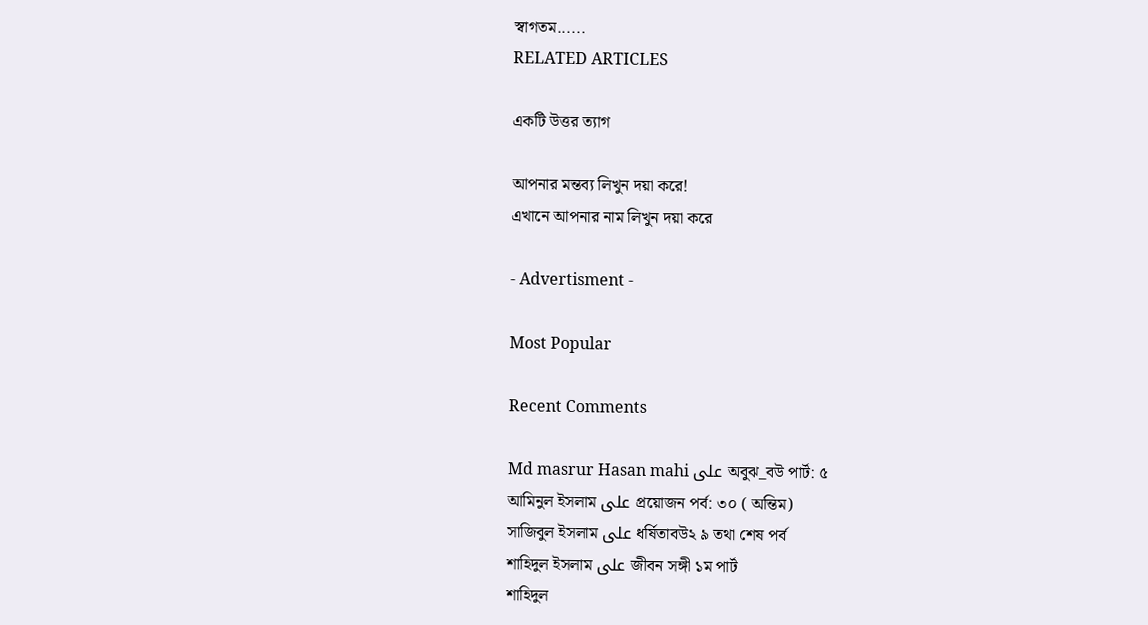স্বাগতম......
RELATED ARTICLES

একটি উত্তর ত্যাগ

আপনার মন্তব্য লিখুন দয়া করে!
এখানে আপনার নাম লিখুন দয়া করে

- Advertisment -

Most Popular

Recent Comments

Md masrur Hasan mahi على অবুঝ_বউ পার্ট: ৫
আমিনুল ইসলাম على প্রয়োজন পর্ব: ৩০ ( অন্তিম)
সাজিবুল ইসলাম على ধর্ষিতাবউ২ ৯ তথা শেষ পর্ব
শাহিদুল ইসলাম على জীবন সঙ্গী ১ম পার্ট
শাহিদুল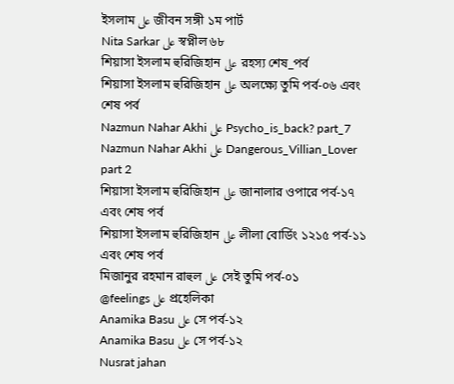ইসলাম على জীবন সঙ্গী ১ম পার্ট
Nita Sarkar على স্বপ্নীল ৬৮
শিয়াসা ইসলাম হুরিজিহান على রহস্য শেষ_পর্ব
শিয়াসা ইসলাম হুরিজিহান على অলক্ষ্যে তুমি পর্ব-০৬ এবং শেষ পর্ব
Nazmun Nahar Akhi على Psycho_is_back? part_7
Nazmun Nahar Akhi على Dangerous_Villian_Lover part 2
শিয়াসা ইসলাম হুরিজিহান على জানালার ওপারে পর্ব-১৭ এবং শেষ পর্ব
শিয়াসা ইসলাম হুরিজিহান على লীলা বোর্ডিং ১২১৫ পর্ব-১১ এবং শেষ পর্ব
মিজানুর রহমান রাহুল على সেই তুমি পর্ব-০১
@feelings على প্রহেলিকা
Anamika Basu على সে পর্ব-১২
Anamika Basu على সে পর্ব-১২
Nusrat jahan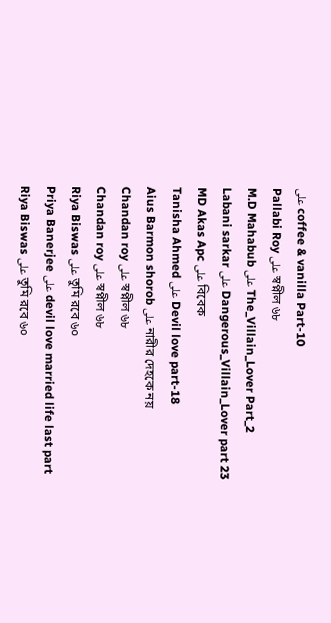على coffee & vanilla Part-10
Pallabi Roy على স্বপ্নীল ৬৮
M.D Mahabub على The_Villain_Lover Part_2
Labani sarkar على Dangerous_Villain_Lover part 23
MD Akas Apc على বিবেক
Tanisha Ahmed على Devil love part-18
Aius Barmon shorob على নারীর দেহকে নয়
Chandan roy على স্বপ্নীল ৬৮
Chandan roy على স্বপ্নীল ৬৮
Riya Biswas على তুমি রবে ৬০
Priya Banerjee على devil love married life last part
Riya Biswas على তুমি রবে ৬০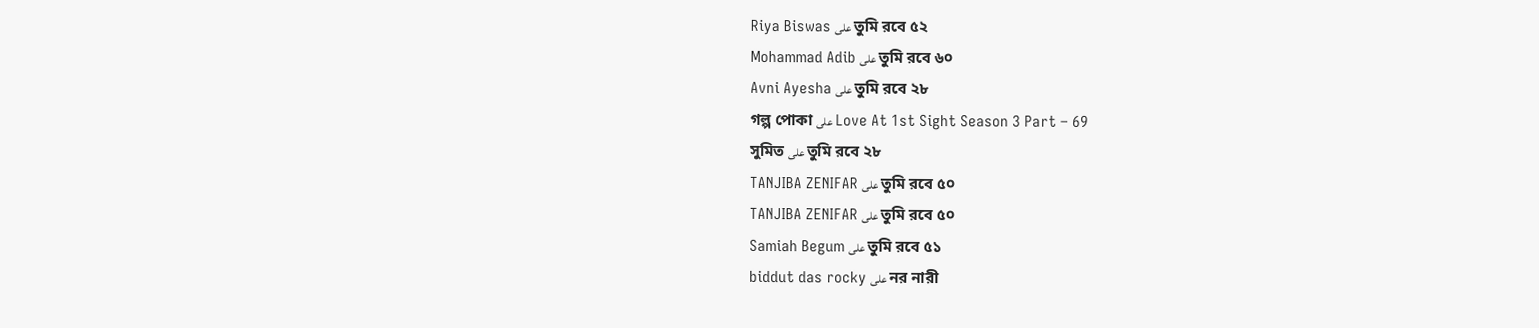Riya Biswas على তুমি রবে ৫২
Mohammad Adib على তুমি রবে ৬০
Avni Ayesha على তুমি রবে ২৮
গল্প পোকা على Love At 1st Sight Season 3 Part – 69
সুমিত على তুমি রবে ২৮
TANJIBA ZENIFAR على তুমি রবে ৫০
TANJIBA ZENIFAR على তুমি রবে ৫০
Samiah Begum على তুমি রবে ৫১
biddut das rocky على নর নারী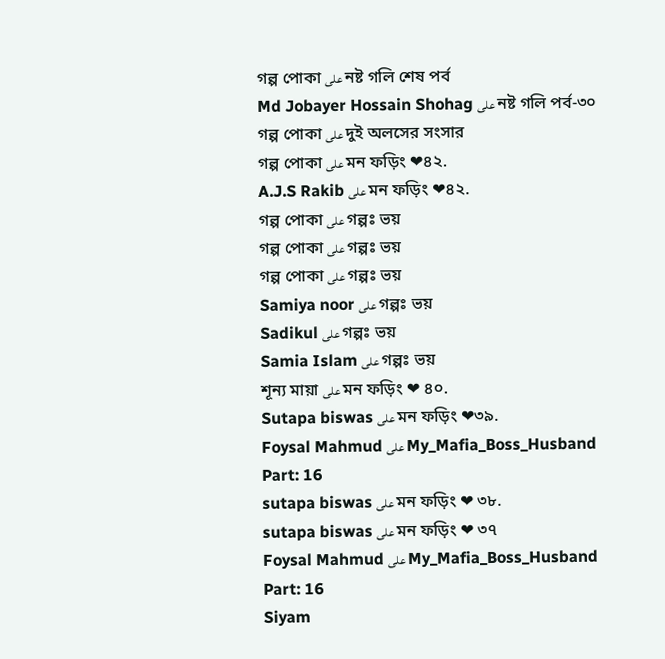গল্প পোকা على নষ্ট গলি শেষ পর্ব
Md Jobayer Hossain Shohag على নষ্ট গলি পর্ব-৩০
গল্প পোকা على দুই অলসের সংসার
গল্প পোকা على মন ফড়িং ❤৪২.
A.J.S Rakib على মন ফড়িং ❤৪২.
গল্প পোকা على গল্পঃ ভয়
গল্প পোকা على গল্পঃ ভয়
গল্প পোকা على গল্পঃ ভয়
Samiya noor على গল্পঃ ভয়
Sadikul على গল্পঃ ভয়
Samia Islam على গল্পঃ ভয়
শূন্য মায়া على মন ফড়িং ❤ ৪০.
Sutapa biswas على মন ফড়িং ❤৩৯.
Foysal Mahmud على My_Mafia_Boss_Husband Part: 16
sutapa biswas على মন ফড়িং ❤ ৩৮.
sutapa biswas على মন ফড়িং ❤ ৩৭
Foysal Mahmud على My_Mafia_Boss_Husband Part: 16
Siyam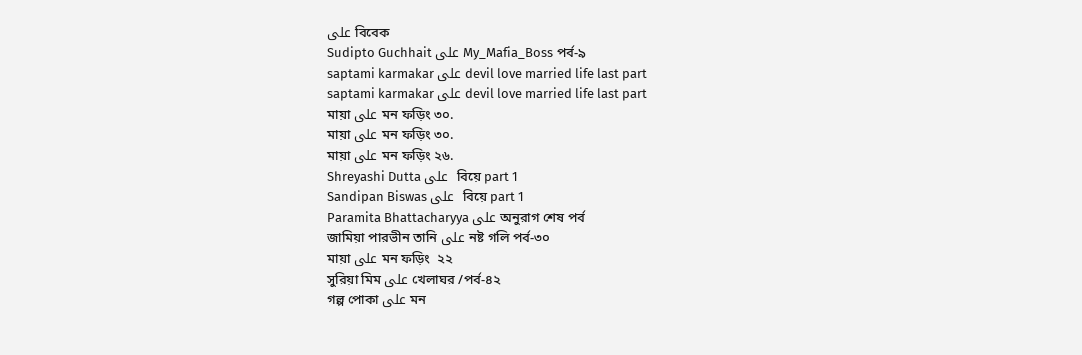على বিবেক
Sudipto Guchhait على My_Mafia_Boss পর্ব-৯
saptami karmakar على devil love married life last part
saptami karmakar على devil love married life last part
মায়া على মন ফড়িং ৩০.
মায়া على মন ফড়িং ৩০.
মায়া على মন ফড়িং ২৬.
Shreyashi Dutta على  বিয়ে part 1
Sandipan Biswas على  বিয়ে part 1
Paramita Bhattacharyya على অনুরাগ শেষ পর্ব
জামিয়া পারভীন তানি على নষ্ট গলি পর্ব-৩০
মায়া على মন ফড়িং  ২২
সুরিয়া মিম على খেলাঘর /পর্ব-৪২
গল্প পোকা على মন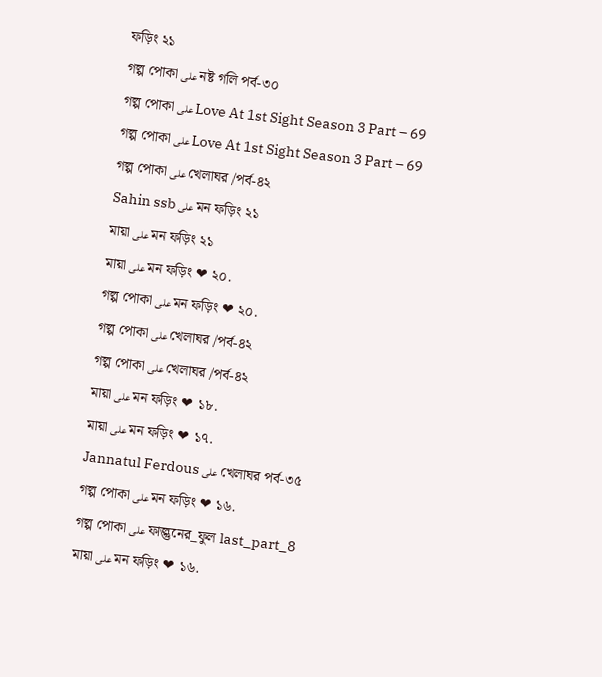ফড়িং ২১
গল্প পোকা على নষ্ট গলি পর্ব-৩০
গল্প পোকা على Love At 1st Sight Season 3 Part – 69
গল্প পোকা على Love At 1st Sight Season 3 Part – 69
গল্প পোকা على খেলাঘর /পর্ব-৪২
Sahin ssb على মন ফড়িং ২১
মায়া على মন ফড়িং ২১
মায়া على মন ফড়িং ❤ ২০.
গল্প পোকা على মন ফড়িং ❤ ২০.
গল্প পোকা على খেলাঘর /পর্ব-৪২
গল্প পোকা على খেলাঘর /পর্ব-৪২
মায়া على মন ফড়িং ❤ ১৮.
মায়া على মন ফড়িং ❤ ১৭.
Jannatul Ferdous على খেলাঘর পর্ব-৩৫
গল্প পোকা على মন ফড়িং ❤ ১৬.
গল্প পোকা على ফাল্গুনের_ফুল last_part_8
মায়া على মন ফড়িং ❤ ১৬.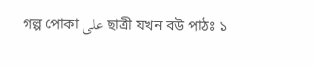গল্প পোকা على ছাত্রী যখন বউ পাঠঃ ১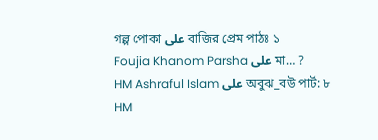গল্প পোকা على বাজির প্রেম পাঠঃ ১
Foujia Khanom Parsha على মা… ?
HM Ashraful Islam على অবুঝ_বউ পার্ট: ৮
HM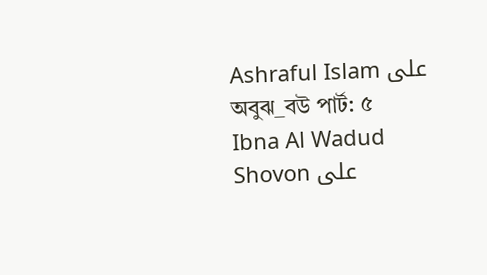Ashraful Islam على অবুঝ_বউ পার্ট: ৫
Ibna Al Wadud Shovon على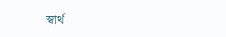স্বার্থ